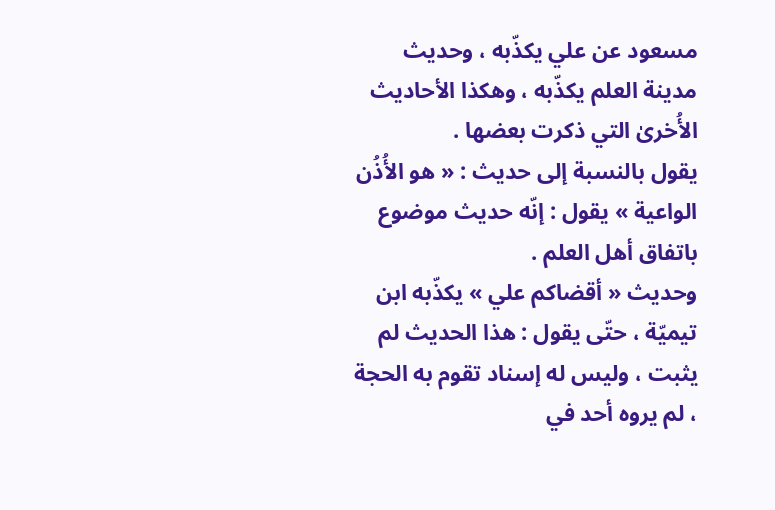مسعود عن علي يكذّبه ، وحديث مدينة العلم يكذّبه ، وهكذا الأحاديث الأُخرىٰ التي ذكرت بعضها .
يقول بالنسبة إلى حديث : « هو الأُذُن الواعية » يقول : إنّه حديث موضوع باتفاق أهل العلم .
وحديث « أقضاكم علي » يكذّبه ابن تيميّة ، حتّى يقول : هذا الحديث لم يثبت ، وليس له إسناد تقوم به الحجة ، لم يروه أحد في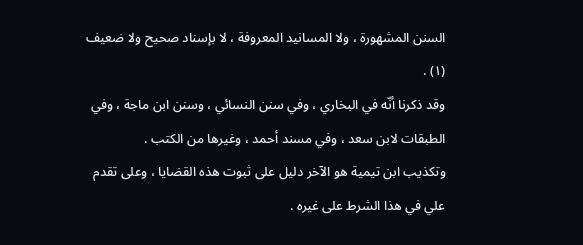السنن المشهورة ، ولا المسانيد المعروفة ، لا بإسناد صحيح ولا ضعيف (١) .
وقد ذكرنا أنّه في البخاري ، وفي سنن النسائي ، وسنن ابن ماجة ، وفي الطبقات لابن سعد ، وفي مسند أحمد ، وغيرها من الكتب .
وتكذيب ابن تيمية هو الآخر دليل على ثبوت هذه القضايا ، وعلى تقدم علي في هذا الشرط على غيره .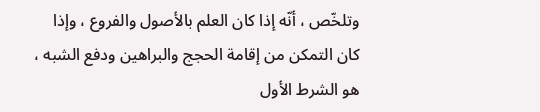وتلخّص ، أنّه إذا كان العلم بالأصول والفروع ، وإذا كان التمكن من إقامة الحجج والبراهين ودفع الشبه ، هو الشرط الأول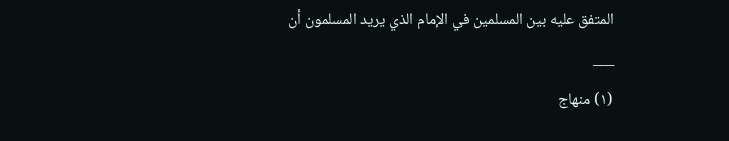المتفق عليه بين المسلمين في الإمام الذي يريد المسلمون أن
___
(١) منهاج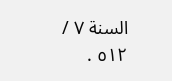السنة ٧ / ٥١٢ .